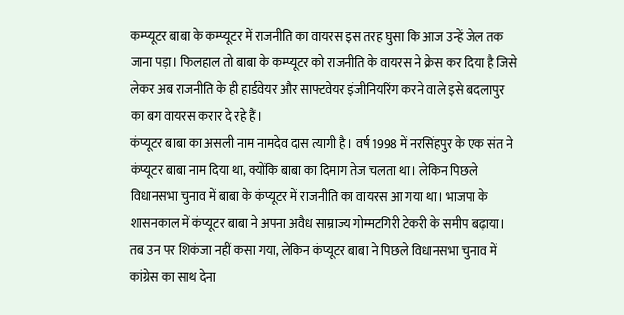कम्प्यूटर बाबा के कम्प्यूटर में राजनीति का वायरस इस तरह घुसा कि आज उन्हें जेल तक जाना पड़ा। फिलहाल तो बाबा के कम्प्यूटर को राजनीति के वायरस ने क्रेस कर दिया है जिसे लेकर अब राजनीति के ही हार्डवेयर और साफ्टवेयर इंजीनियरिंग करने वाले इसे बदलापुर का बग वायरस करार दे रहे हैं।
कंप्यूटर बाबा का असली नाम नामदेव दास त्यागी है। वर्ष 1998 में नरसिंहपुर के एक संत ने कंप्यूटर बाबा नाम दिया था, क्योंकि बाबा का दिमाग तेज चलता था। लेकिन पिछले विधानसभा चुनाव में बाबा के कंप्यूटर में राजनीति का वायरस आ गया था। भाजपा के शासनकाल में कंप्यूटर बाबा ने अपना अवैध साम्राज्य गोम्मटगिरी टेकरी के समीप बढ़ाया। तब उन पर शिकंजा नहीं कसा गया, लेकिन कंप्यूटर बाबा ने पिछले विधानसभा चुनाव में कांग्रेस का साथ देना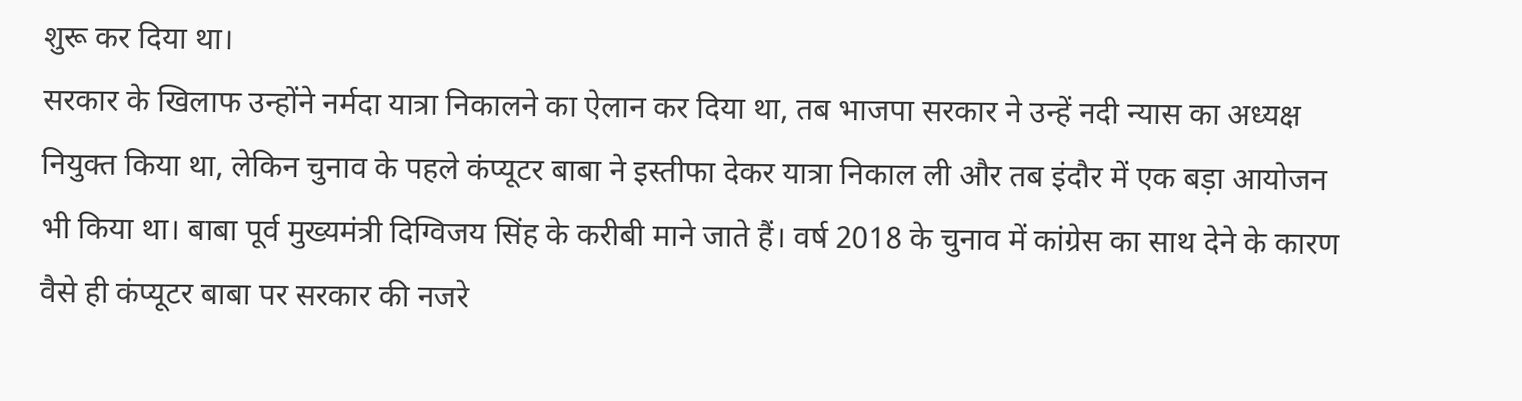शुरू कर दिया था।
सरकार के खिलाफ उन्होंने नर्मदा यात्रा निकालने का ऐलान कर दिया था, तब भाजपा सरकार ने उन्हें नदी न्यास का अध्यक्ष नियुक्त किया था, लेकिन चुनाव के पहले कंप्यूटर बाबा ने इस्तीफा देकर यात्रा निकाल ली और तब इंदौर में एक बड़ा आयोजन भी किया था। बाबा पूर्व मुख्यमंत्री दिग्विजय सिंह के करीबी माने जाते हैं। वर्ष 2018 के चुनाव में कांग्रेस का साथ देने के कारण वैसे ही कंप्यूटर बाबा पर सरकार की नजरे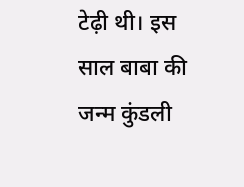टेढ़ी थी। इस साल बाबा की जन्म कुंडली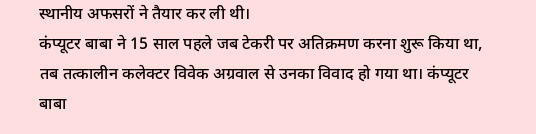स्थानीय अफसरों ने तैयार कर ली थी।
कंप्यूटर बाबा ने 15 साल पहले जब टेकरी पर अतिक्रमण करना शुरू किया था, तब तत्कालीन कलेक्टर विवेक अग्रवाल से उनका विवाद हो गया था। कंप्यूटर बाबा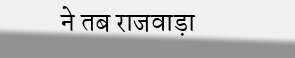ने तब राजवाड़ा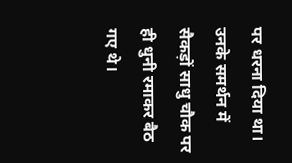पर धरना दिया था। उनके समर्थन में सैकड़ों साधु चौक पर ही धुनी रमाकर बैठ गए थे।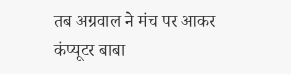तब अग्रवाल ने मंच पर आकर कंप्यूटर बाबा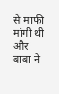से माफी मांगी थी और बाबा ने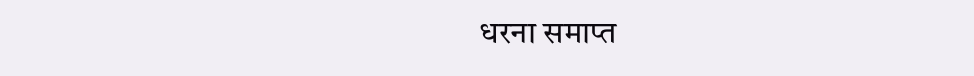धरना समाप्त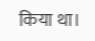किया था।